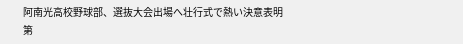阿南光高校野球部、選抜大会出場へ壮行式で熱い決意表明
第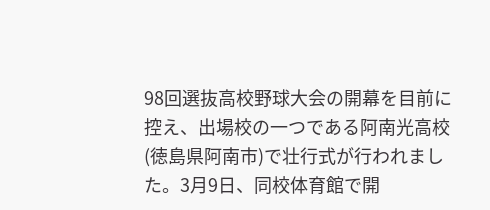98回選抜高校野球大会の開幕を目前に控え、出場校の一つである阿南光高校(徳島県阿南市)で壮行式が行われました。3月9日、同校体育館で開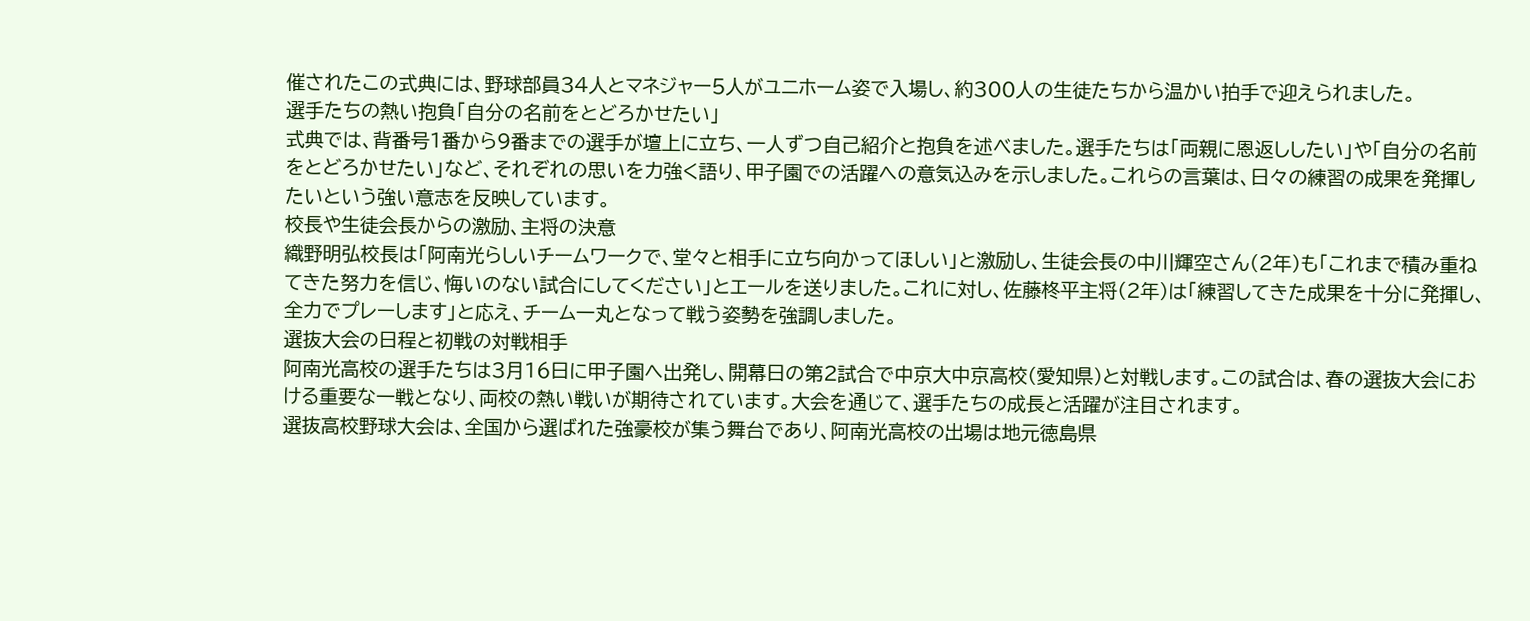催されたこの式典には、野球部員34人とマネジャー5人がユニホーム姿で入場し、約300人の生徒たちから温かい拍手で迎えられました。
選手たちの熱い抱負「自分の名前をとどろかせたい」
式典では、背番号1番から9番までの選手が壇上に立ち、一人ずつ自己紹介と抱負を述べました。選手たちは「両親に恩返ししたい」や「自分の名前をとどろかせたい」など、それぞれの思いを力強く語り、甲子園での活躍への意気込みを示しました。これらの言葉は、日々の練習の成果を発揮したいという強い意志を反映しています。
校長や生徒会長からの激励、主将の決意
織野明弘校長は「阿南光らしいチームワークで、堂々と相手に立ち向かってほしい」と激励し、生徒会長の中川輝空さん(2年)も「これまで積み重ねてきた努力を信じ、悔いのない試合にしてください」とエールを送りました。これに対し、佐藤柊平主将(2年)は「練習してきた成果を十分に発揮し、全力でプレーします」と応え、チーム一丸となって戦う姿勢を強調しました。
選抜大会の日程と初戦の対戦相手
阿南光高校の選手たちは3月16日に甲子園へ出発し、開幕日の第2試合で中京大中京高校(愛知県)と対戦します。この試合は、春の選抜大会における重要な一戦となり、両校の熱い戦いが期待されています。大会を通じて、選手たちの成長と活躍が注目されます。
選抜高校野球大会は、全国から選ばれた強豪校が集う舞台であり、阿南光高校の出場は地元徳島県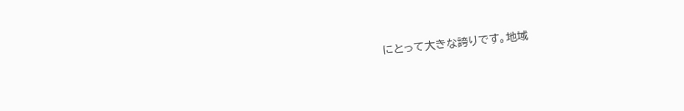にとって大きな誇りです。地域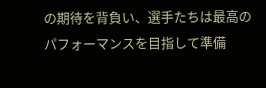の期待を背負い、選手たちは最高のパフォーマンスを目指して準備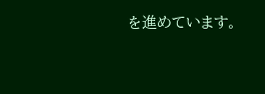を進めています。